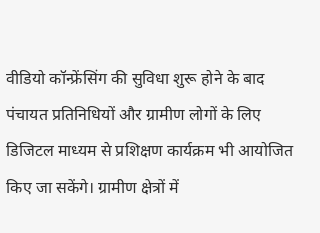वीडियो कॉन्फ्रेंसिंग की सुविधा शुरू होने के बाद पंचायत प्रतिनिधियों और ग्रामीण लोगों के लिए डिजिटल माध्यम से प्रशिक्षण कार्यक्रम भी आयोजित किए जा सकेंगे। ग्रामीण क्षेत्रों में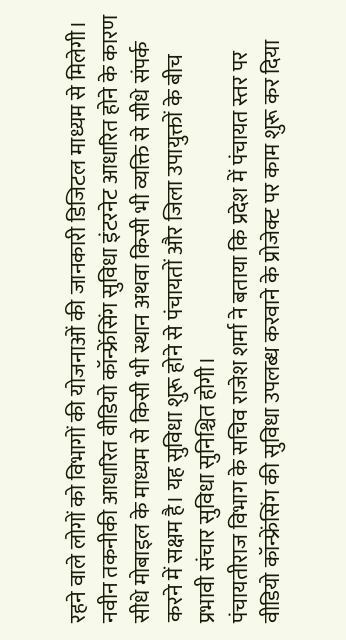रहने वाले लोगों को विभागों की योजनाओं की जानकारी डिजिटल माध्यम से मिलेगी। नवीन तकनीकी आधारित वीडियो कॉन्फ्रेंसिंग सुविधा इंटरनेट आधारित होने के कारण सीधे मोबाइल के माध्यम से किसी भी स्थान अथवा किसी भी व्यक्ति से सीधे संपर्क करने में सक्षम है। यह सुविधा शुरू होने से पंचायतों और जिला उपायुक्तों के बीच प्रभावी संचार सुविधा सुनिश्चित होगी।
पंचायतीराज विभाग के सचिव राजेश शर्मा ने बताया कि प्रदेश में पंचायत स्तर पर वीडियो कॉन्फ्रेंसिंग की सुविधा उपलब्ध करवाने के प्रोजेक्ट पर काम शुरू कर दिया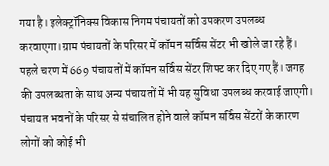गया है। इलेक्ट्रॉनिक्स विकास निगम पंचायतों को उपकरण उपलब्ध करवाएगा।ग्राम पंचायतों के परिसर में कॉमन सर्विस सेंटर भी खोले जा रहे हैं। पहले चरण में 669 पंचायतों में कॉमन सर्विस सेंटर शिफ्ट कर दिए गए हैं। जगह की उपलब्धता के साथ अन्य पंचायतों में भी यह सुविधा उपलब्ध करवाई जाएगी। पंचायत भवनों के परिसर से संचालित होने वाले कॉमन सर्विस सेंटरों के कारण लोगों को कोई भी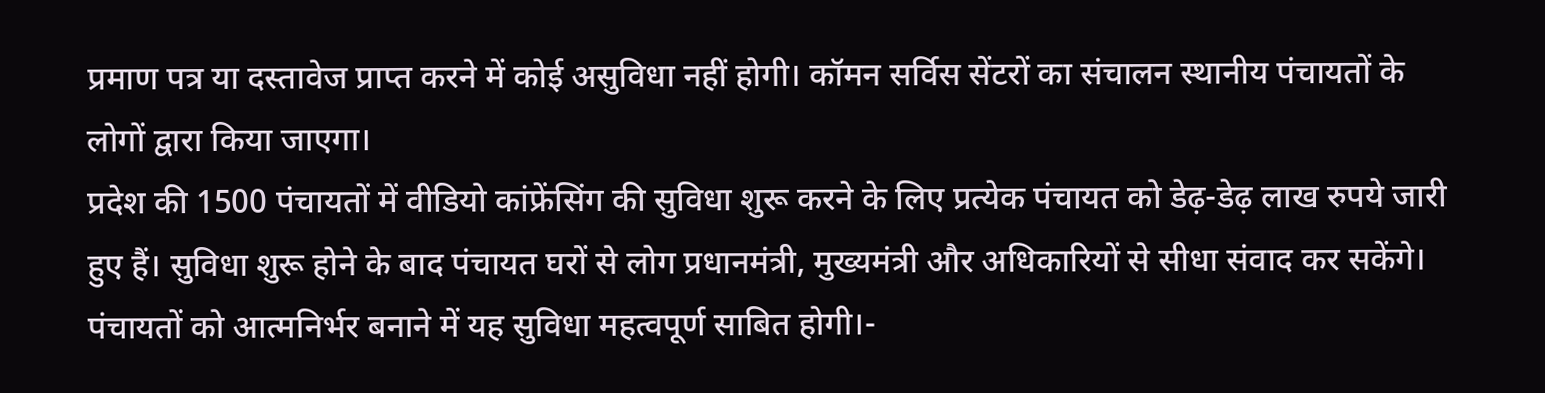प्रमाण पत्र या दस्तावेज प्राप्त करने में कोई असुविधा नहीं होगी। कॉमन सर्विस सेंटरों का संचालन स्थानीय पंचायतों के लोगों द्वारा किया जाएगा।
प्रदेश की 1500 पंचायतों में वीडियो कांफ्रेंसिंग की सुविधा शुरू करने के लिए प्रत्येक पंचायत को डेढ़-डेढ़ लाख रुपये जारी हुए हैं। सुविधा शुरू होने के बाद पंचायत घरों से लोग प्रधानमंत्री, मुख्यमंत्री और अधिकारियों से सीधा संवाद कर सकेंगे। पंचायतों को आत्मनिर्भर बनाने में यह सुविधा महत्वपूर्ण साबित होगी।-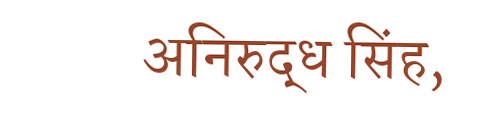अनिरुद्ध सिंह,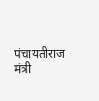पंचायतीराज मंत्री